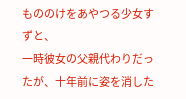もののけをあやつる少女すずと、
一時彼女の父親代わりだったが、十年前に姿を消した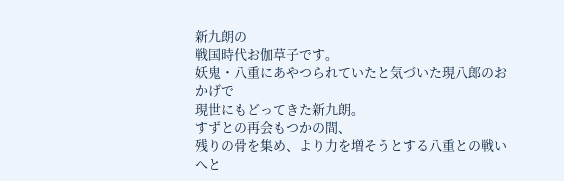新九朗の
戦国時代お伽草子です。
妖鬼・八重にあやつられていたと気づいた現八郎のおかげで
現世にもどってきた新九朗。
すずとの再会もつかの間、
残りの骨を集め、より力を増そうとする八重との戦いへと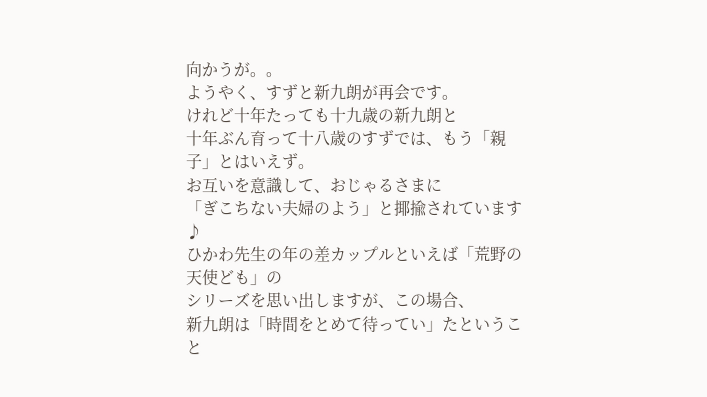向かうが。。
ようやく、すずと新九朗が再会です。
けれど十年たっても十九歳の新九朗と
十年ぶん育って十八歳のすずでは、もう「親子」とはいえず。
お互いを意識して、おじゃるさまに
「ぎこちない夫婦のよう」と揶揄されています♪
ひかわ先生の年の差カップルといえば「荒野の天使ども」の
シリーズを思い出しますが、この場合、
新九朗は「時間をとめて待ってい」たということ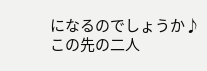になるのでしょうか♪
この先の二人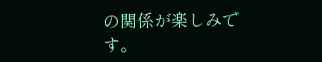の関係が楽しみです。